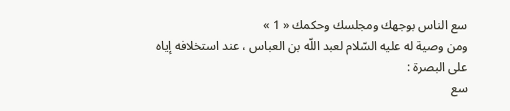سع الناس بوجهك ومجلسك وحكمك « 1 »
ومن وصية له عليه السّلام لعبد اللّه بن العباس ، عند استخلافه إياه على البصرة :
سع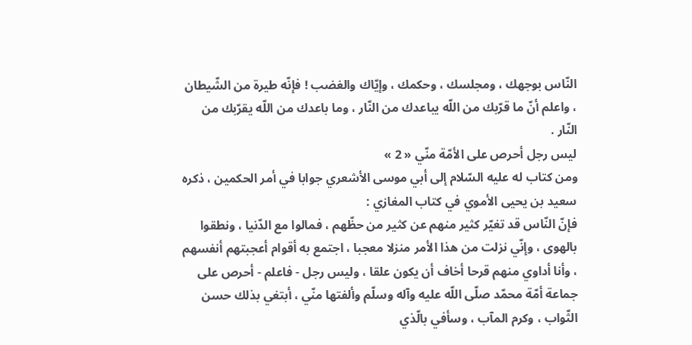النّاس بوجهك ، ومجلسك ، وحكمك ، وإيّاك والغضب ! فإنّه طيرة من الشّيطان ، واعلم أنّ ما قرّبك من اللّه يباعدك من النّار ، وما باعدك من اللّه يقرّبك من النّار .
ليس رجل أحرص على الأمّة منّي « 2 »
ومن كتاب له عليه السّلام إلى أبي موسى الأشعري جوابا في أمر الحكمين ، ذكره سعيد بن يحيى الأموي في كتاب المغازي :
فإنّ النّاس قد تغيّر كثير منهم عن كثير من حظّهم ، فمالوا مع الدّنيا ، ونطقوا بالهوى ، وإنّي نزلت من هذا الأمر منزلا معجبا ، اجتمع به أقوام أعجبتهم أنفسهم ، وأنا أداوي منهم قرحا أخاف أن يكون علقا ، وليس رجل - فاعلم - أحرص على جماعة أمّة محمّد صلّى اللّه عليه وآله وسلّم وألفتها منّي ، أبتغي بذلك حسن الثّواب ، وكرم المآب ، وسأفي بالّذي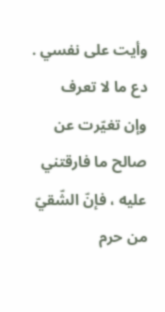وأيت على نفسي .
دع ما لا تعرف
وإن تغيّرت عن صالح ما فارقتني عليه ، فإنّ الشّقيّ من حرم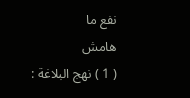نفع ما
هامش
( 1 ) نهج البلاغة :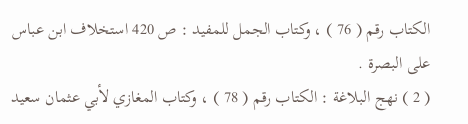الكتاب رقم ( 76 ) ، وكتاب الجمل للمفيد : ص 420 استخلاف ابن عباس على البصرة .
( 2 ) نهج البلاغة : الكتاب رقم ( 78 ) ، وكتاب المغازي لأبي عثمان سعيد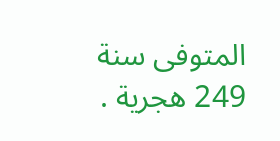المتوفى سنة 249 هجرية .